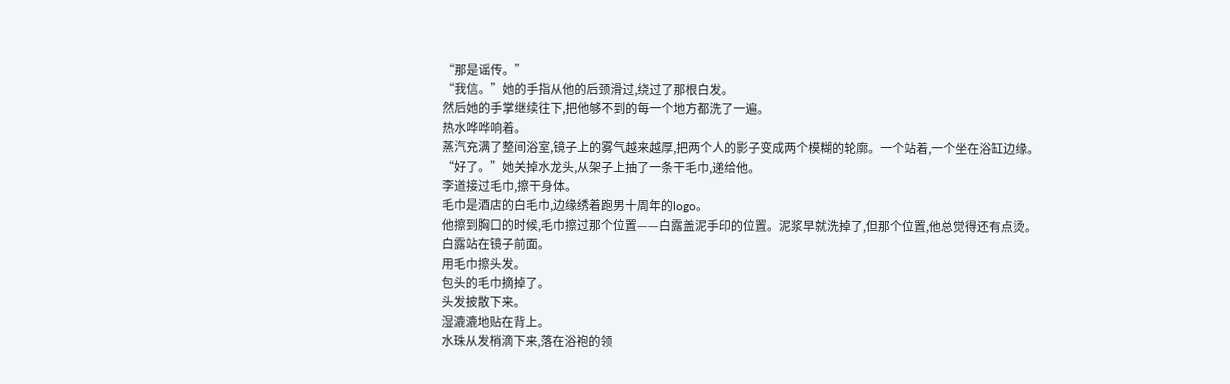“那是谣传。”
“我信。”她的手指从他的后颈滑过,绕过了那根白发。
然后她的手掌继续往下,把他够不到的每一个地方都洗了一遍。
热水哗哗响着。
蒸汽充满了整间浴室,镜子上的雾气越来越厚,把两个人的影子变成两个模糊的轮廓。一个站着,一个坐在浴缸边缘。
“好了。”她关掉水龙头,从架子上抽了一条干毛巾,递给他。
李道接过毛巾,擦干身体。
毛巾是酒店的白毛巾,边缘绣着跑男十周年的logo。
他擦到胸口的时候,毛巾擦过那个位置——白露盖泥手印的位置。泥浆早就洗掉了,但那个位置,他总觉得还有点烫。
白露站在镜子前面。
用毛巾擦头发。
包头的毛巾摘掉了。
头发披散下来。
湿漉漉地贴在背上。
水珠从发梢滴下来,落在浴袍的领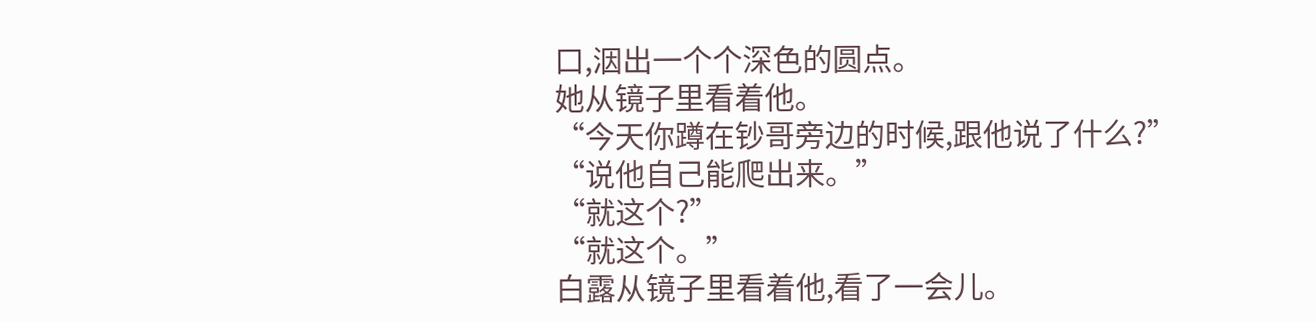口,洇出一个个深色的圆点。
她从镜子里看着他。
“今天你蹲在钞哥旁边的时候,跟他说了什么?”
“说他自己能爬出来。”
“就这个?”
“就这个。”
白露从镜子里看着他,看了一会儿。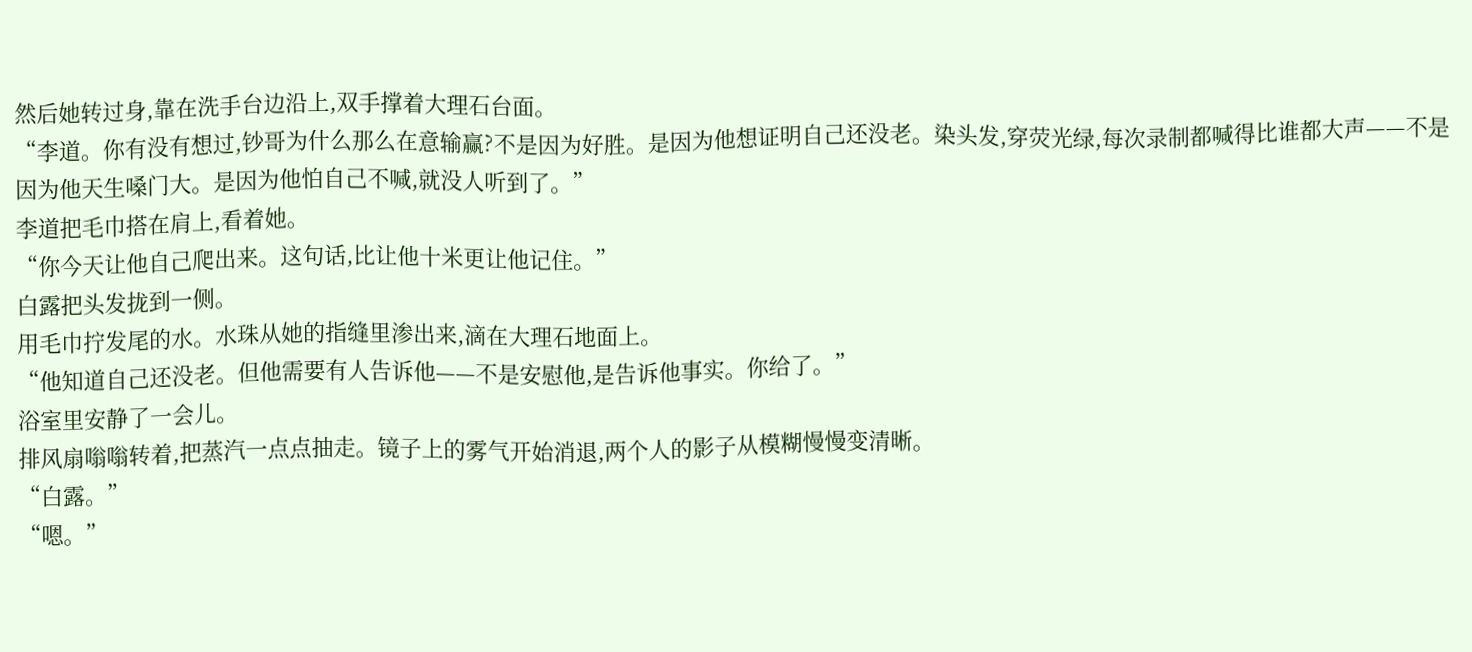然后她转过身,靠在洗手台边沿上,双手撑着大理石台面。
“李道。你有没有想过,钞哥为什么那么在意输赢?不是因为好胜。是因为他想证明自己还没老。染头发,穿荧光绿,每次录制都喊得比谁都大声——不是因为他天生嗓门大。是因为他怕自己不喊,就没人听到了。”
李道把毛巾搭在肩上,看着她。
“你今天让他自己爬出来。这句话,比让他十米更让他记住。”
白露把头发拢到一侧。
用毛巾拧发尾的水。水珠从她的指缝里渗出来,滴在大理石地面上。
“他知道自己还没老。但他需要有人告诉他——不是安慰他,是告诉他事实。你给了。”
浴室里安静了一会儿。
排风扇嗡嗡转着,把蒸汽一点点抽走。镜子上的雾气开始消退,两个人的影子从模糊慢慢变清晰。
“白露。”
“嗯。”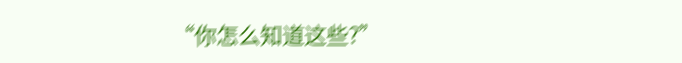“你怎么知道这些?”